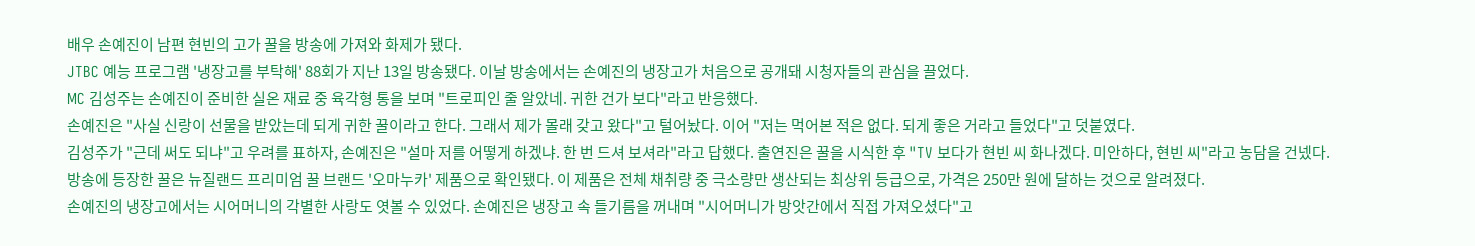배우 손예진이 남편 현빈의 고가 꿀을 방송에 가져와 화제가 됐다.
JTBC 예능 프로그램 '냉장고를 부탁해' 88회가 지난 13일 방송됐다. 이날 방송에서는 손예진의 냉장고가 처음으로 공개돼 시청자들의 관심을 끌었다.
MC 김성주는 손예진이 준비한 실온 재료 중 육각형 통을 보며 "트로피인 줄 알았네. 귀한 건가 보다"라고 반응했다.
손예진은 "사실 신랑이 선물을 받았는데 되게 귀한 꿀이라고 한다. 그래서 제가 몰래 갖고 왔다"고 털어놨다. 이어 "저는 먹어본 적은 없다. 되게 좋은 거라고 들었다"고 덧붙였다.
김성주가 "근데 써도 되냐"고 우려를 표하자, 손예진은 "설마 저를 어떻게 하겠냐. 한 번 드셔 보셔라"라고 답했다. 출연진은 꿀을 시식한 후 "TV 보다가 현빈 씨 화나겠다. 미안하다, 현빈 씨"라고 농담을 건넸다.
방송에 등장한 꿀은 뉴질랜드 프리미엄 꿀 브랜드 '오마누카' 제품으로 확인됐다. 이 제품은 전체 채취량 중 극소량만 생산되는 최상위 등급으로, 가격은 250만 원에 달하는 것으로 알려졌다.
손예진의 냉장고에서는 시어머니의 각별한 사랑도 엿볼 수 있었다. 손예진은 냉장고 속 들기름을 꺼내며 "시어머니가 방앗간에서 직접 가져오셨다"고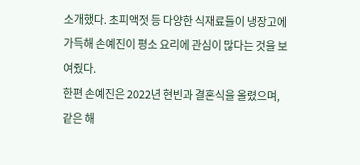소개했다. 초피액젓 등 다양한 식재료들이 냉장고에 가득해 손예진이 평소 요리에 관심이 많다는 것을 보여줬다.
한편 손예진은 2022년 현빈과 결혼식을 올렸으며, 같은 해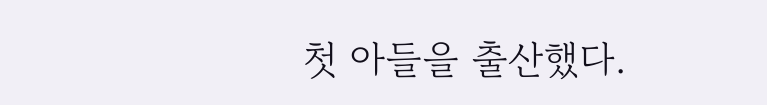첫 아들을 출산했다.